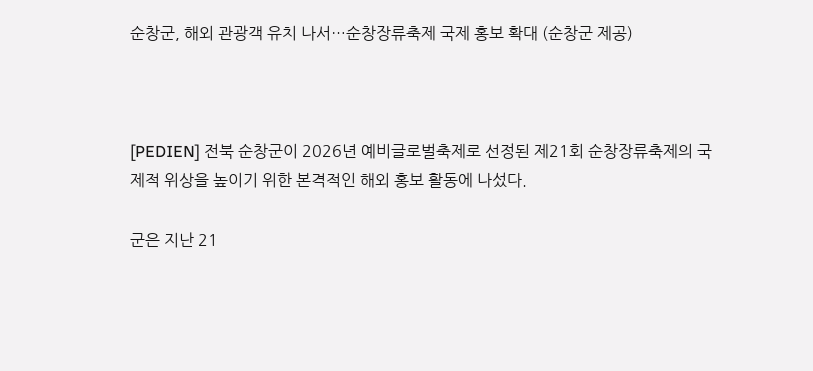순창군, 해외 관광객 유치 나서…순창장류축제 국제 홍보 확대 (순창군 제공)



[PEDIEN] 전북 순창군이 2026년 예비글로벌축제로 선정된 제21회 순창장류축제의 국제적 위상을 높이기 위한 본격적인 해외 홍보 활동에 나섰다.

군은 지난 21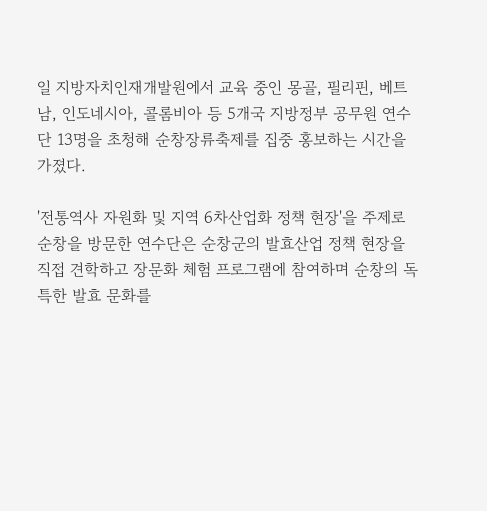일 지방자치인재개발원에서 교육 중인 몽골, 필리핀, 베트남, 인도네시아, 콜롬비아 등 5개국 지방정부 공무원 연수단 13명을 초청해 순창장류축제를 집중 홍보하는 시간을 가졌다.

'전통역사 자원화 및 지역 6차산업화 정책 현장'을 주제로 순창을 방문한 연수단은 순창군의 발효산업 정책 현장을 직접 견학하고 장문화 체험 프로그램에 참여하며 순창의 독특한 발효 문화를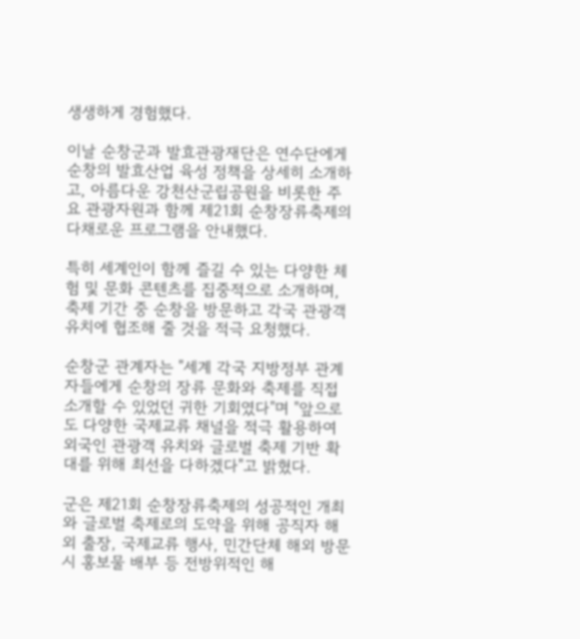생생하게 경험했다.

이날 순창군과 발효관광재단은 연수단에게 순창의 발효산업 육성 정책을 상세히 소개하고, 아름다운 강천산군립공원을 비롯한 주요 관광자원과 함께 제21회 순창장류축제의 다채로운 프로그램을 안내했다.

특히 세계인이 함께 즐길 수 있는 다양한 체험 및 문화 콘텐츠를 집중적으로 소개하며, 축제 기간 중 순창을 방문하고 각국 관광객 유치에 협조해 줄 것을 적극 요청했다.

순창군 관계자는 "세계 각국 지방정부 관계자들에게 순창의 장류 문화와 축제를 직접 소개할 수 있었던 귀한 기회였다"며 "앞으로도 다양한 국제교류 채널을 적극 활용하여 외국인 관광객 유치와 글로벌 축제 기반 확대를 위해 최선을 다하겠다"고 밝혔다.

군은 제21회 순창장류축제의 성공적인 개최와 글로벌 축제로의 도약을 위해 공직자 해외 출장, 국제교류 행사, 민간단체 해외 방문 시 홍보물 배부 등 전방위적인 해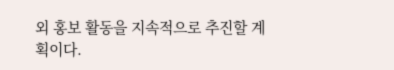외 홍보 활동을 지속적으로 추진할 계획이다.